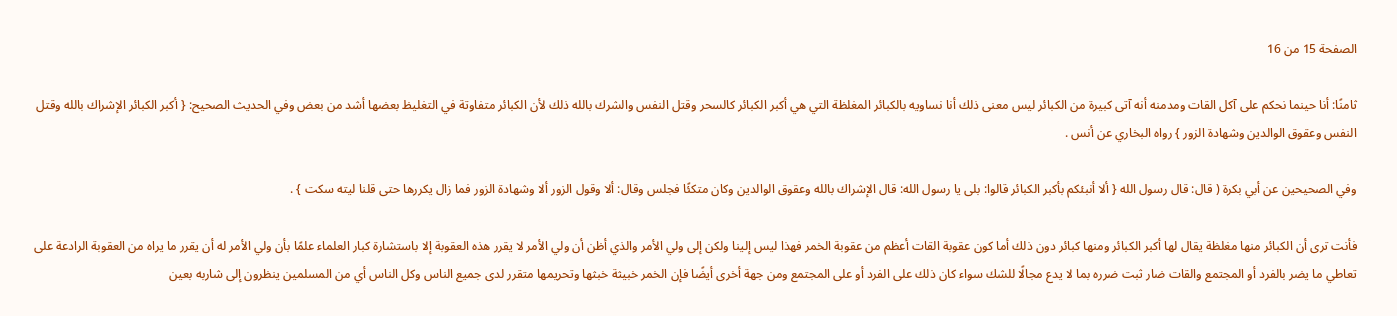الصفحة 15 من 16

ثامنًا: أنا حينما نحكم على آكل القات ومدمنه أنه آتى كبيرة من الكبائر ليس معنى ذلك أنا نساويه بالكبائر المغلظة التي هي أكبر الكبائر كالسحر وقتل النفس والشرك بالله ذلك لأن الكبائر متفاوتة في التغليظ بعضها أشد من بعض وفي الحديث الصحيح: { أكبر الكبائر الإشراك بالله وقتل النفس وعقوق الوالدين وشهادة الزور } رواه البخاري عن أنس .

وفي الصحيحين عن أبي بكرة ( قال: قال رسول الله { ألا أنبئكم بأكبر الكبائر قالوا: بلى يا رسول الله: قال الإشراك بالله وعقوق الوالدين وكان متكئًا فجلس وقال: ألا وقول الزور ألا وشهادة الزور فما زال يكررها حتى قلنا ليته سكت } .

فأنت ترى أن الكبائر منها مغلظة يقال لها أكبر الكبائر ومنها كبائر دون ذلك أما كون عقوبة القات أعظم من عقوبة الخمر فهذا ليس إلينا ولكن إلى ولي الأمر والذي أظن أن ولي الأمر لا يقرر هذه العقوبة إلا باستشارة كبار العلماء علمًا بأن ولي الأمر له أن يقرر ما يراه من العقوبة الرادعة على تعاطي ما يضر بالفرد أو المجتمع والقات ضار ثبت ضرره بما لا يدع مجالًا للشك سواء كان ذلك على الفرد أو على المجتمع ومن جهة أخرى أيضًا فإن الخمر خبيثة خبثها وتحريمها متقرر لدى جميع الناس وكل الناس أي من المسلمين ينظرون إلى شاربه بعين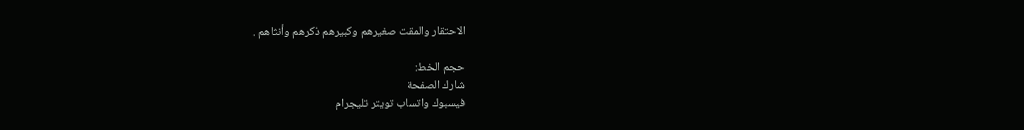الاحتقار والمقت صغيرهم وكبيرهم ذكرهم وأنثاهم .

حجم الخط:
شارك الصفحة
فيسبوك واتساب تويتر تليجرام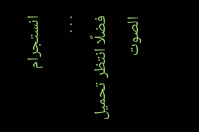انستجرام
. . .
فضلًا انتظر تحميل الصوت